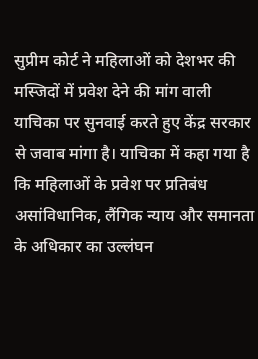सुप्रीम कोर्ट ने महिलाओं को देशभर की मस्जिदों में प्रवेश देने की मांग वाली याचिका पर सुनवाई करते हुए केंद्र सरकार से जवाब मांगा है। याचिका में कहा गया है कि महिलाओं के प्रवेश पर प्रतिबंध असांविधानिक, लैंगिक न्याय और समानता के अधिकार का उल्लंघन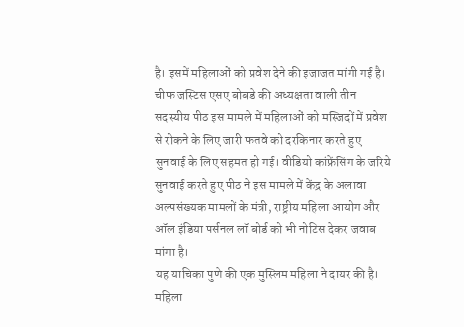है। इसमें महिलाओं को प्रवेश देने की इजाजत मांगी गई है।
चीफ जस्टिस एसए बोबडे की अध्यक्षता वाली तीन सदस्यीय पीठ इस मामले में महिलाओं को मस्जिदों में प्रवेश से रोकने के लिए जारी फतवे को दरकिनार करते हुए सुनवाई के लिए सहमत हो गई। वीडियो कांफ्रेंसिंग के जरिये सुनवाई करते हुए पीठ ने इस मामले में केंद्र के अलावा अल्पसंख्यक मामलों के मंत्री, राष्ट्रीय महिला आयोग और ऑल इंडिया पर्सनल लॉ बोर्ड को भी नोटिस देकर जवाब मांगा है।
यह याचिका पुणे की एक मुस्लिम महिला ने दायर की है। महिला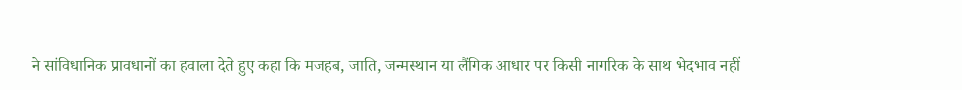ने सांविधानिक प्रावधानों का हवाला देते हुए कहा कि मजहब, जाति, जन्मस्थान या लैंगिक आधार पर किसी नागरिक के साथ भेदभाव नहीं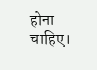होना चाहिए।